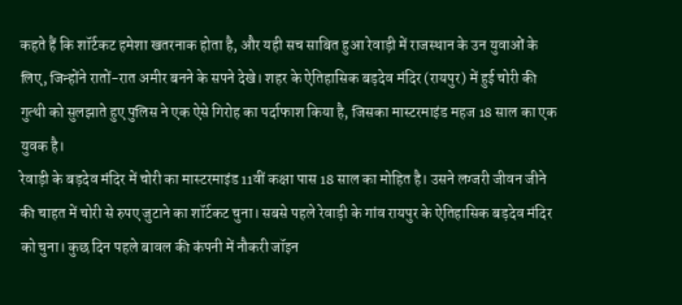कहते हैं कि शॉर्टकट हमेशा खतरनाक होता है, और यही सच साबित हुआ रेवाड़ी में राजस्थान के उन युवाओं के लिए, जिन्होंने रातों-रात अमीर बनने के सपने देखे। शहर के ऐतिहासिक बड़देव मंदिर (रायपुर) में हुई चोरी की गुत्थी को सुलझाते हुए पुलिस ने एक ऐसे गिरोह का पर्दाफाश किया है, जिसका मास्टरमाइंड महज 18 साल का एक युवक है।
रेवाड़ी के बड़देव मंदिर में चोरी का मास्टरमाइंड 11वीं कक्षा पास 18 साल का मोहित है। उसने लग्जरी जीवन जीने की चाहत में चोरी से रुपए जुटाने का शॉर्टकट चुना। सबसे पहले रेवाड़ी के गांव रायपुर के ऐतिहासिक बड़देव मंदिर को चुना। कुछ दिन पहले बावल की कंपनी में नौकरी जॉइन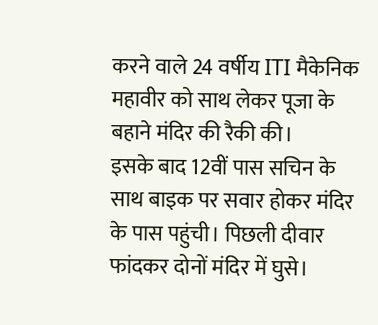करने वाले 24 वर्षीय ITI मैकेनिक महावीर को साथ लेकर पूजा के बहाने मंदिर की रैकी की।
इसके बाद 12वीं पास सचिन के साथ बाइक पर सवार होकर मंदिर के पास पहुंची। पिछली दीवार फांदकर दोनों मंदिर में घुसे।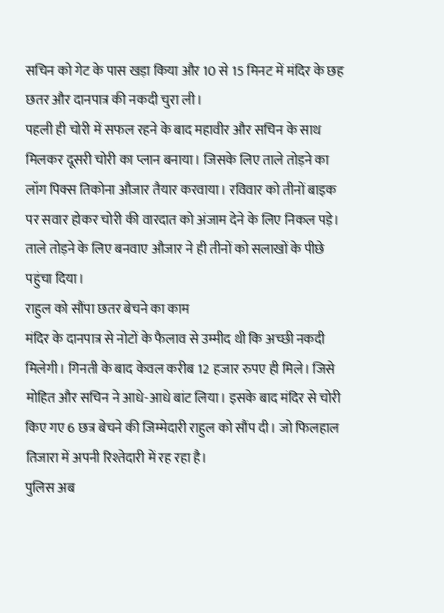सचिन को गेट के पास खड़ा किया और 10 से 15 मिनट में मंदिर के छह छतर और दानपात्र की नकदी चुरा ली।
पहली ही चोरी में सफल रहने के बाद महावीर और सचिन के साथ मिलकर दूसरी चोरी का प्लान बनाया। जिसके लिए ताले तोड़ने का लॉग पिक्स तिकोना औजार तैयार करवाया। रविवार को तीनों बाइक पर सवार होकर चोरी की वारदात को अंजाम देने के लिए निकल पड़े। ताले तोड़ने के लिए बनवाए औजार ने ही तीनों को सलाखों के पीछे पहुंचा दिया।
राहुल को सौंपा छतर बेचने का काम
मंदिर के दानपात्र से नोटों के फैलाव से उम्मीद थी कि अच्छी नकदी मिलेगी। गिनती के बाद केवल करीब 12 हजार रुपए ही मिले। जिसे मोहित और सचिन ने आधे-आधे बांट लिया। इसके बाद मंदिर से चोरी किए गए 6 छत्र बेचने की जिम्मेदारी राहुल को सौंप दी। जो फिलहाल तिजारा में अपनी रिश्तेदारी में रह रहा है।
पुलिस अब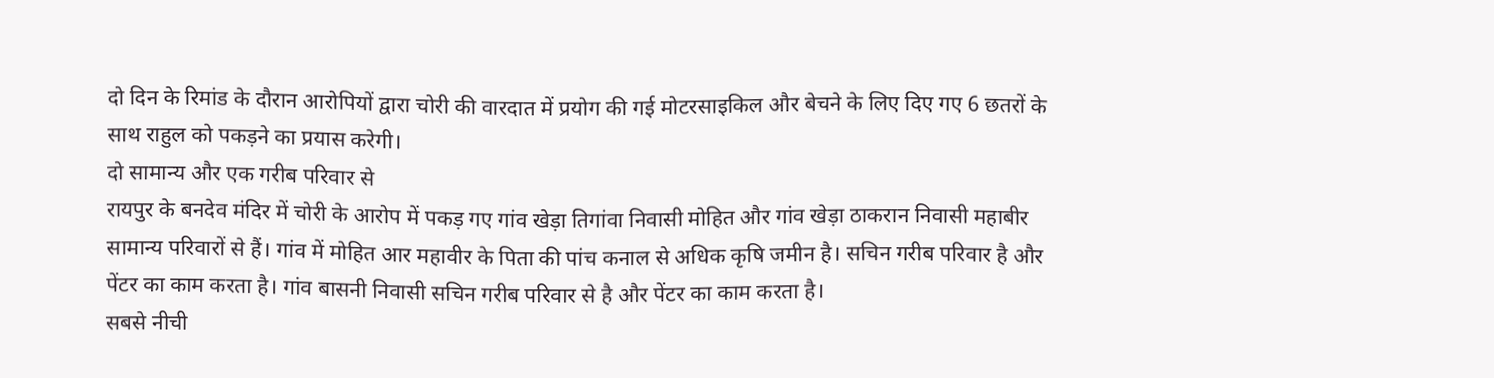दो दिन के रिमांड के दौरान आरोपियों द्वारा चोरी की वारदात में प्रयोग की गई मोटरसाइकिल और बेचने के लिए दिए गए 6 छतरों के साथ राहुल को पकड़ने का प्रयास करेगी।
दो सामान्य और एक गरीब परिवार से
रायपुर के बनदेव मंदिर में चोरी के आरोप में पकड़ गए गांव खेड़ा तिगांवा निवासी मोहित और गांव खेड़ा ठाकरान निवासी महाबीर सामान्य परिवारों से हैं। गांव में मोहित आर महावीर के पिता की पांच कनाल से अधिक कृषि जमीन है। सचिन गरीब परिवार है और पेंटर का काम करता है। गांव बासनी निवासी सचिन गरीब परिवार से है और पेंटर का काम करता है।
सबसे नीची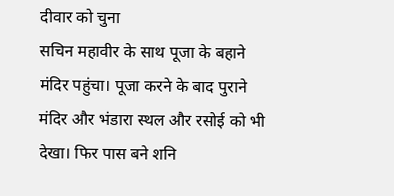दीवार को चुना
सचिन महावीर के साथ पूजा के बहाने मंदिर पहुंचा। पूजा करने के बाद पुराने मंदिर और भंडारा स्थल और रसोई को भी देखा। फिर पास बने शनि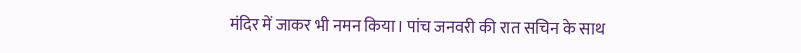मंदिर में जाकर भी नमन किया। पांच जनवरी की रात सचिन के साथ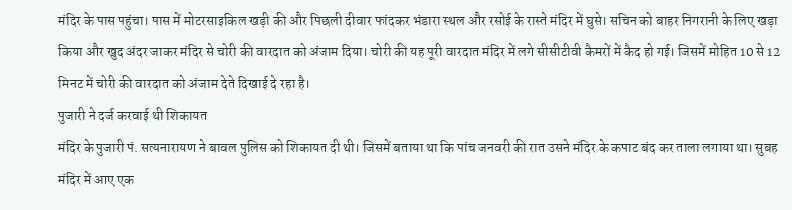मंदिर के पास पहुंचा। पास में मोटरसाइकिल खड़ी की और पिछली दीवार फांदकर भंडारा स्थल और रसोई के रास्ते मंदिर में घुसे। सचिन को बाहर निगरानी के लिए खड़ा किया और खुद अंदर जाकर मंदिर से चोरी की वारदात को अंजाम दिया। चोरी की यह पूरी वारदात मंदिर में लगे सीसीटीवी कैमरों में कैद हो गई। जिसमें मोहित 10 से 12 मिनट में चोरी की वारदात को अंजाम देते दिखाई दे रहा है।
पुजारी ने दर्ज करवाई थी शिकायत
मंदिर के पुजारी पं. सत्यनारायण ने बावल पुलिस को शिकायत दी थी। जिसमें बताया था कि पांच जनवरी की रात उसने मंदिर के कपाट बंद कर ताला लगाया था। सुबह मंदिर में आए एक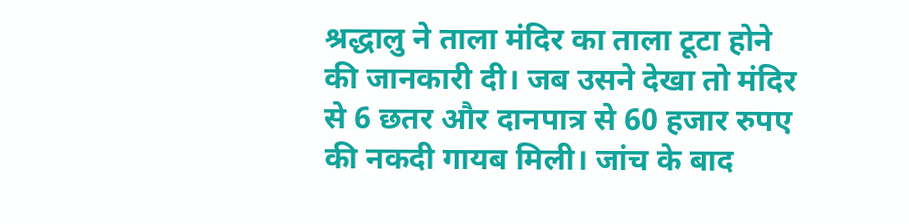श्रद्धालु ने ताला मंदिर का ताला टूटा होने की जानकारी दी। जब उसने देखा तो मंदिर से 6 छतर और दानपात्र से 60 हजार रुपए की नकदी गायब मिली। जांच के बाद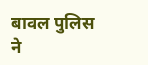बावल पुलिस ने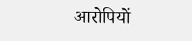आरोपियों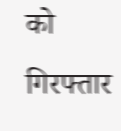को गिरफ्तार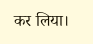कर लिया।